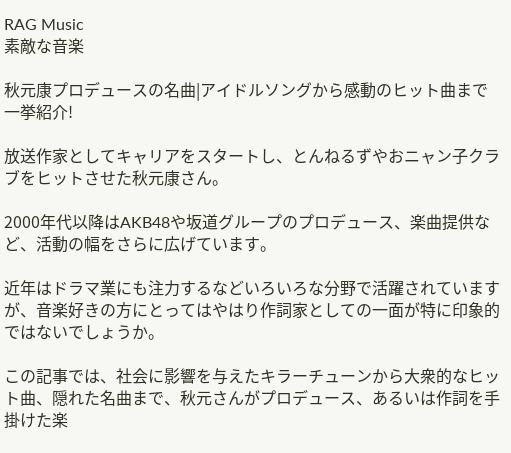RAG Music
素敵な音楽

秋元康プロデュースの名曲|アイドルソングから感動のヒット曲まで一挙紹介!

放送作家としてキャリアをスタートし、とんねるずやおニャン子クラブをヒットさせた秋元康さん。

2000年代以降はAKB48や坂道グループのプロデュース、楽曲提供など、活動の幅をさらに広げています。

近年はドラマ業にも注力するなどいろいろな分野で活躍されていますが、音楽好きの方にとってはやはり作詞家としての一面が特に印象的ではないでしょうか。

この記事では、社会に影響を与えたキラーチューンから大衆的なヒット曲、隠れた名曲まで、秋元さんがプロデュース、あるいは作詞を手掛けた楽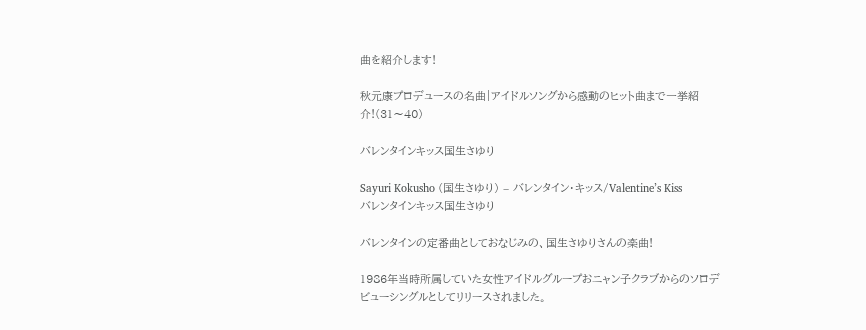曲を紹介します!

秋元康プロデュースの名曲|アイドルソングから感動のヒット曲まで一挙紹介!(31〜40)

バレンタインキッス国生さゆり

Sayuri Kokusho (国生さゆり) – バレンタイン・キッス/Valentine’s Kiss
バレンタインキッス国生さゆり

バレンタインの定番曲としておなじみの、国生さゆりさんの楽曲!

1986年当時所属していた女性アイドルグループおニャン子クラブからのソロデビューシングルとしてリリースされました。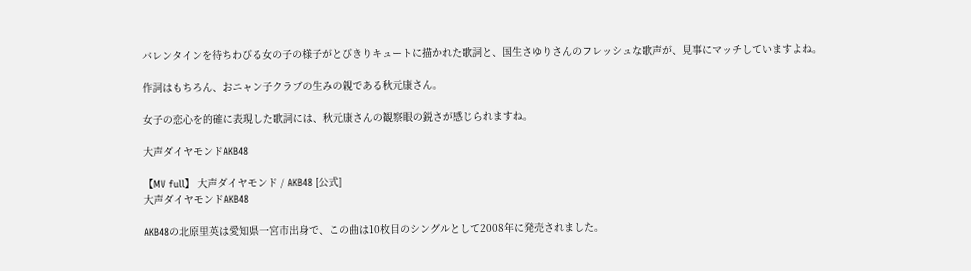バレンタインを待ちわびる女の子の様子がとびきりキュートに描かれた歌詞と、国生さゆりさんのフレッシュな歌声が、見事にマッチしていますよね。

作詞はもちろん、おニャン子クラブの生みの親である秋元康さん。

女子の恋心を的確に表現した歌詞には、秋元康さんの観察眼の鋭さが感じられますね。

大声ダイヤモンドAKB48

【MV full】 大声ダイヤモンド / AKB48 [公式]
大声ダイヤモンドAKB48

AKB48の北原里英は愛知県一宮市出身で、この曲は10枚目のシングルとして2008年に発売されました。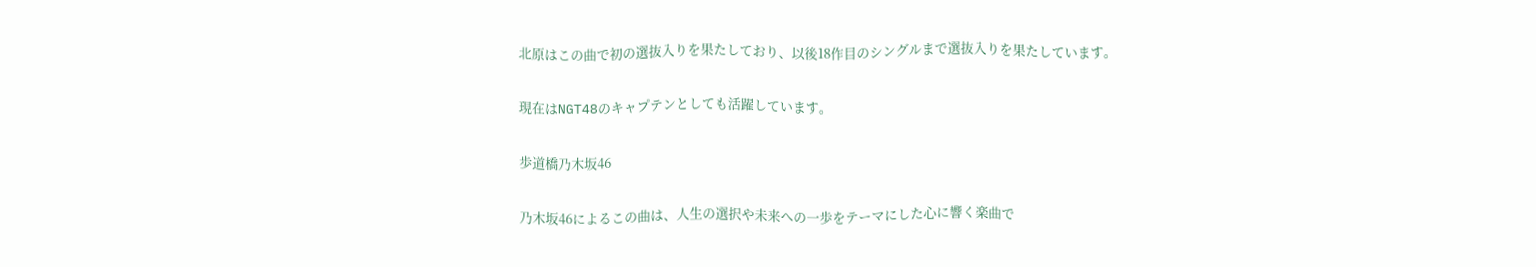北原はこの曲で初の選抜入りを果たしており、以後18作目のシングルまで選抜入りを果たしています。

現在はNGT48のキャプテンとしても活躍しています。

歩道橋乃木坂46

乃木坂46によるこの曲は、人生の選択や未来への一歩をテーマにした心に響く楽曲で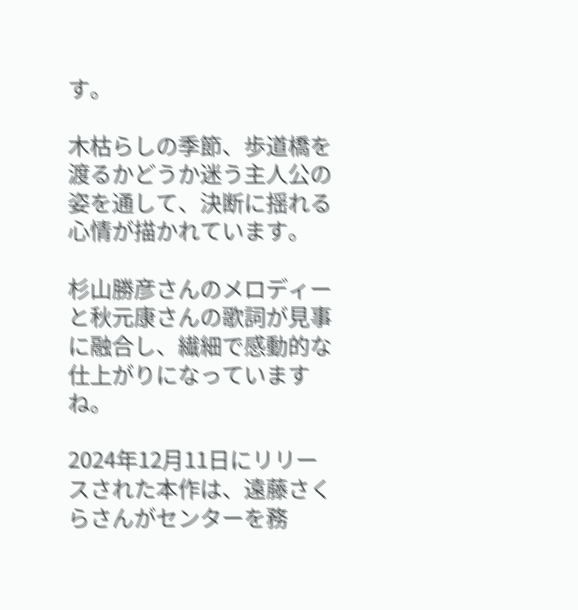す。

木枯らしの季節、歩道橋を渡るかどうか迷う主人公の姿を通して、決断に揺れる心情が描かれています。

杉山勝彦さんのメロディーと秋元康さんの歌詞が見事に融合し、繊細で感動的な仕上がりになっていますね。

2024年12月11日にリリースされた本作は、遠藤さくらさんがセンターを務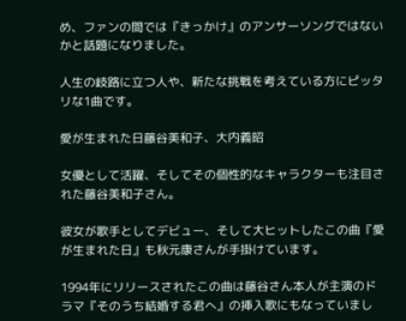め、ファンの間では『きっかけ』のアンサーソングではないかと話題になりました。

人生の岐路に立つ人や、新たな挑戦を考えている方にピッタリな1曲です。

愛が生まれた日藤谷美和子、大内義昭

女優として活躍、そしてその個性的なキャラクターも注目された藤谷美和子さん。

彼女が歌手としてデビュー、そして大ヒットしたこの曲『愛が生まれた日』も秋元康さんが手掛けています。

1994年にリリースされたこの曲は藤谷さん本人が主演のドラマ『そのうち結婚する君へ』の挿入歌にもなっていまし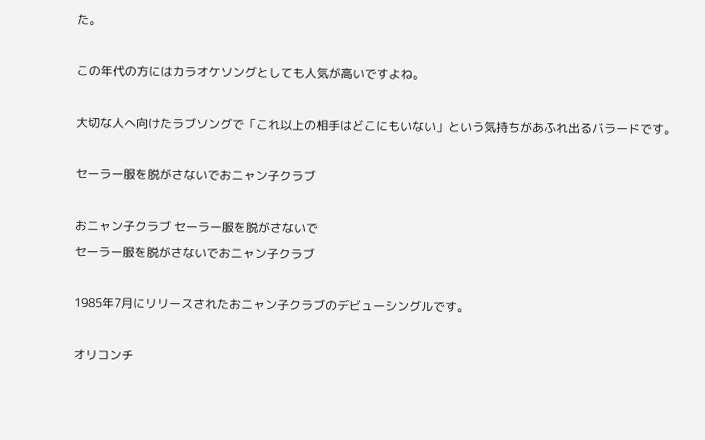た。

この年代の方にはカラオケソングとしても人気が高いですよね。

大切な人へ向けたラブソングで「これ以上の相手はどこにもいない」という気持ちがあふれ出るバラードです。

セーラー服を脱がさないでおニャン子クラブ

おニャン子クラブ セーラー服を脱がさないで
セーラー服を脱がさないでおニャン子クラブ

1985年7月にリリースされたおニャン子クラブのデビューシングルです。

オリコンチ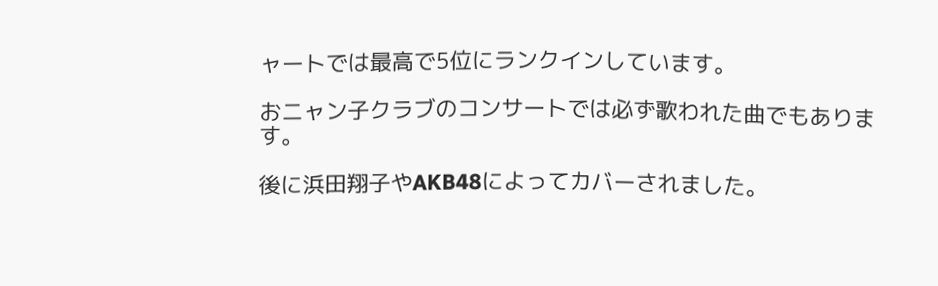ャートでは最高で5位にランクインしています。

おニャン子クラブのコンサートでは必ず歌われた曲でもあります。

後に浜田翔子やAKB48によってカバーされました。